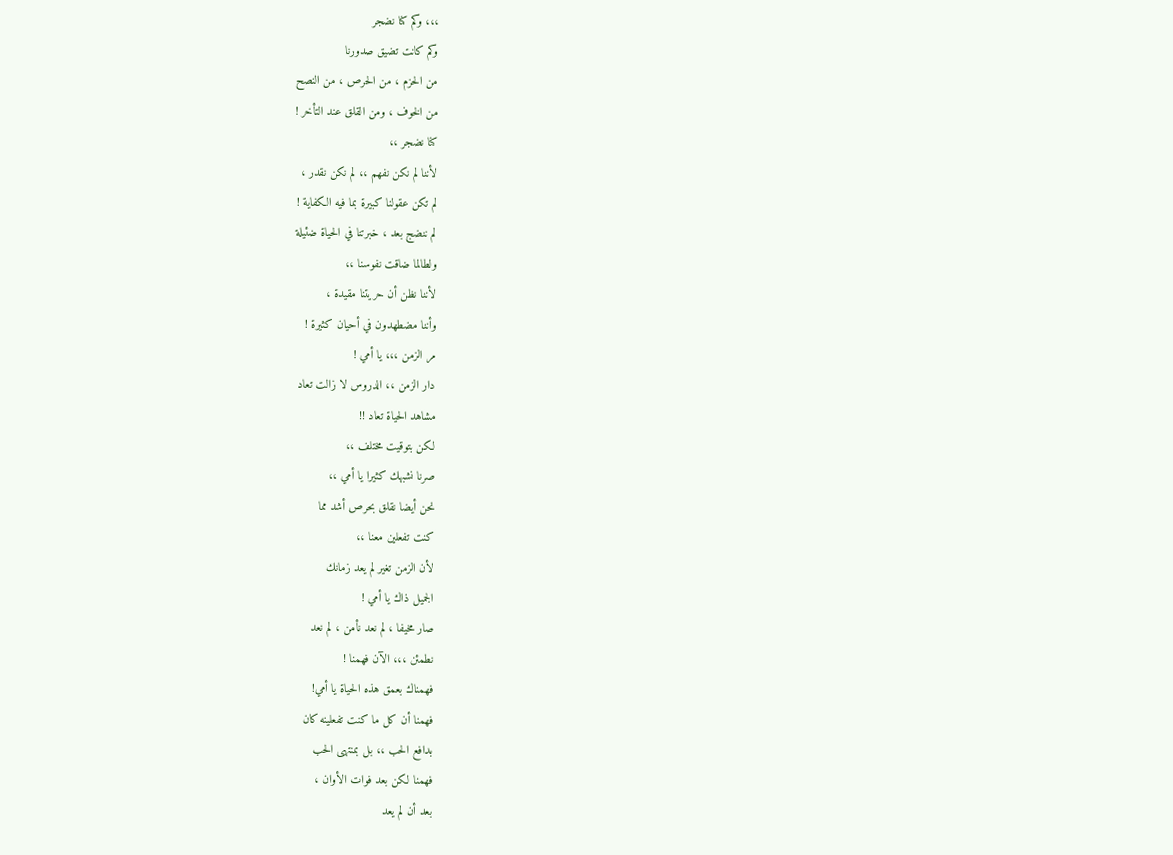،،، وكم كنا نضجر
وكم كانت تضيق صدورنا
من الحزم ، من الحرص ، من النصح
من الخوف ، ومن القلق عند التأخر !
كنا نضجر ،،
لأننا لم نكن نفهم ،، لم نكن نقدر ،
لم تكن عقولنا كبيرة بما فيه الكفاية !
لم ننضج بعد ، خبرتنا في الحياة ضئيلة
ولطالما ضاقت نفوسنا ،،
لأننا نظن أن حريتنا مقيدة ،
وأننا مضطهدون في أحيان كثيرة !
مر الزمن ،،، يا أمي !
دار الزمن ،، الدروس لا زالت تعاد
مشاهد الحياة تعاد !!
لكن بتوقيت مختلف ،،
صرنا نشبهك كثيرا يا أمي ،،
نحن أيضا نقلق بحرص أشد مما
كنت تفعلين معنا ،،
لأن الزمن تغير لم يعد زمانك
الجميل ذاك يا أمي !
صار مخيفا ، لم نعد نأمن ، لم نعد
نطمئن ،،، الآن فهمنا !
فهمناك بعمق هذه الحياة يا أمي!
فهمنا أن كل ما كنت تفعلينه كان
بدافع الحب ،، بل بمنتهى الحب
فهمنا لكن بعد فوات الأوان ،
بعد أن لم يعد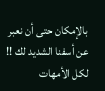بالإمكان حتى أن نعبر
عن أسفنا الشديد لك !!
لكل الأمهات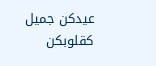عيدكن جميل كقلوبكن